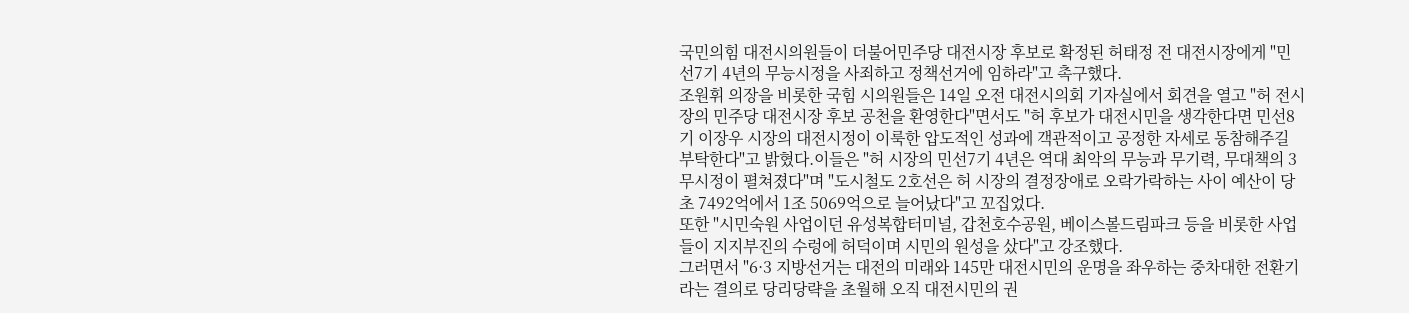국민의힘 대전시의원들이 더불어민주당 대전시장 후보로 확정된 허태정 전 대전시장에게 "민선7기 4년의 무능시정을 사죄하고 정책선거에 임하라"고 촉구했다.
조원휘 의장을 비롯한 국힘 시의원들은 14일 오전 대전시의회 기자실에서 회견을 열고 "허 전시장의 민주당 대전시장 후보 공천을 환영한다"면서도 "허 후보가 대전시민을 생각한다면 민선8기 이장우 시장의 대전시정이 이룩한 압도적인 성과에 객관적이고 공정한 자세로 동참해주길 부탁한다"고 밝혔다.이들은 "허 시장의 민선7기 4년은 역대 최악의 무능과 무기력, 무대책의 3무시정이 펼쳐졌다"며 "도시철도 2호선은 허 시장의 결정장애로 오락가락하는 사이 예산이 당초 7492억에서 1조 5069억으로 늘어났다"고 꼬집었다.
또한 "시민숙원 사업이던 유성복합터미널, 갑천호수공원, 베이스볼드림파크 등을 비롯한 사업들이 지지부진의 수렁에 허덕이며 시민의 원성을 샀다"고 강조했다.
그러면서 "6·3 지방선거는 대전의 미래와 145만 대전시민의 운명을 좌우하는 중차대한 전환기라는 결의로 당리당략을 초월해 오직 대전시민의 권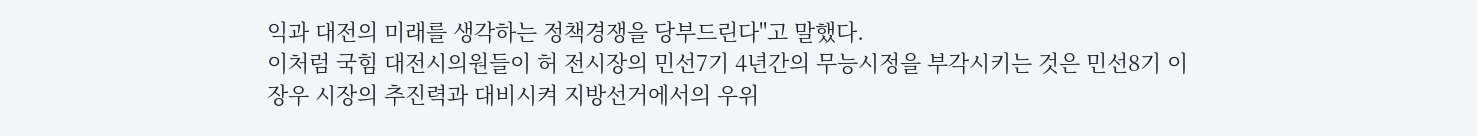익과 대전의 미래를 생각하는 정책경쟁을 당부드린다"고 말했다.
이처럼 국힘 대전시의원들이 허 전시장의 민선7기 4년간의 무능시정을 부각시키는 것은 민선8기 이장우 시장의 추진력과 대비시켜 지방선거에서의 우위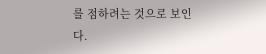를 점하려는 것으로 보인다.